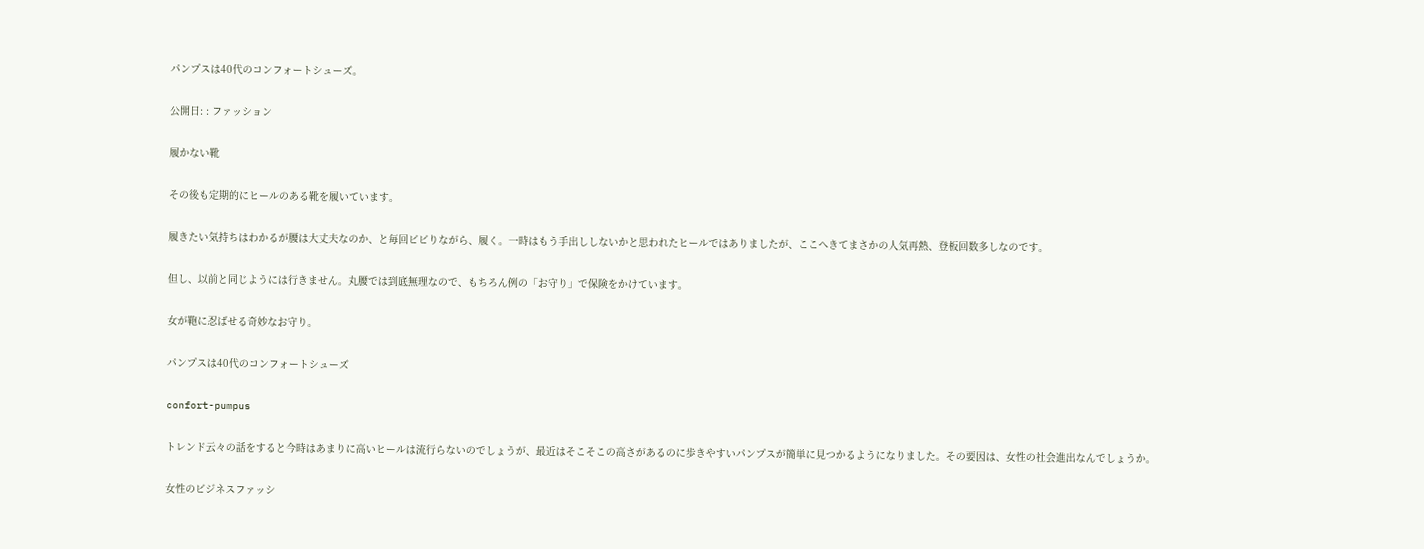パンプスは40代のコンフォートシューズ。

公開日: : ファッション

履かない靴

その後も定期的にヒールのある靴を履いています。

履きたい気持ちはわかるが腰は大丈夫なのか、と毎回ビビりながら、履く。一時はもう手出ししないかと思われたヒールではありましたが、ここへきてまさかの人気再熱、登板回数多しなのです。

但し、以前と同じようには行きません。丸腰では到底無理なので、もちろん例の「お守り」で保険をかけています。

女が鞄に忍ばせる奇妙なお守り。

パンプスは40代のコンフォートシューズ

confort-pumpus

トレンド云々の話をすると今時はあまりに高いヒールは流行らないのでしょうが、最近はそこそこの高さがあるのに歩きやすいパンプスが簡単に見つかるようになりました。その要因は、女性の社会進出なんでしょうか。

女性のビジネスファッシ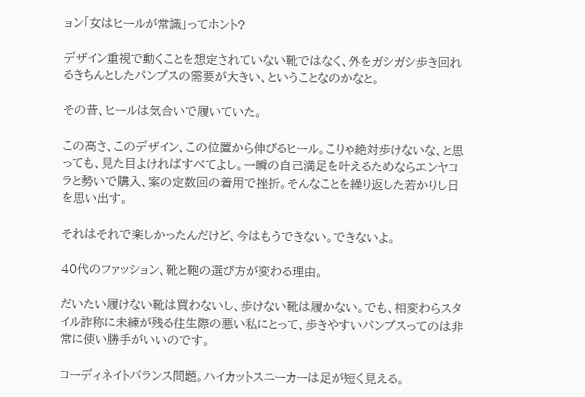ョン「女はヒールが常識」ってホント?

デザイン重視で動くことを想定されていない靴ではなく、外をガシガシ歩き回れるきちんとしたパンプスの需要が大きい、ということなのかなと。

その昔、ヒールは気合いで履いていた。

この高さ、このデザイン、この位置から伸びるヒール。こりゃ絶対歩けないな、と思っても、見た目よければすべてよし。一瞬の自己満足を叶えるためならエンヤコラと勢いで購入、案の定数回の着用で挫折。そんなことを繰り返した若かりし日を思い出す。

それはそれで楽しかったんだけど、今はもうできない。できないよ。

40代のファッション、靴と鞄の選び方が変わる理由。

だいたい履けない靴は買わないし、歩けない靴は履かない。でも、相変わらスタイル詐称に未練が残る往生際の悪い私にとって、歩きやすいパンプスってのは非常に使い勝手がいいのです。

コーディネイトバランス問題。ハイカットスニーカーは足が短く見える。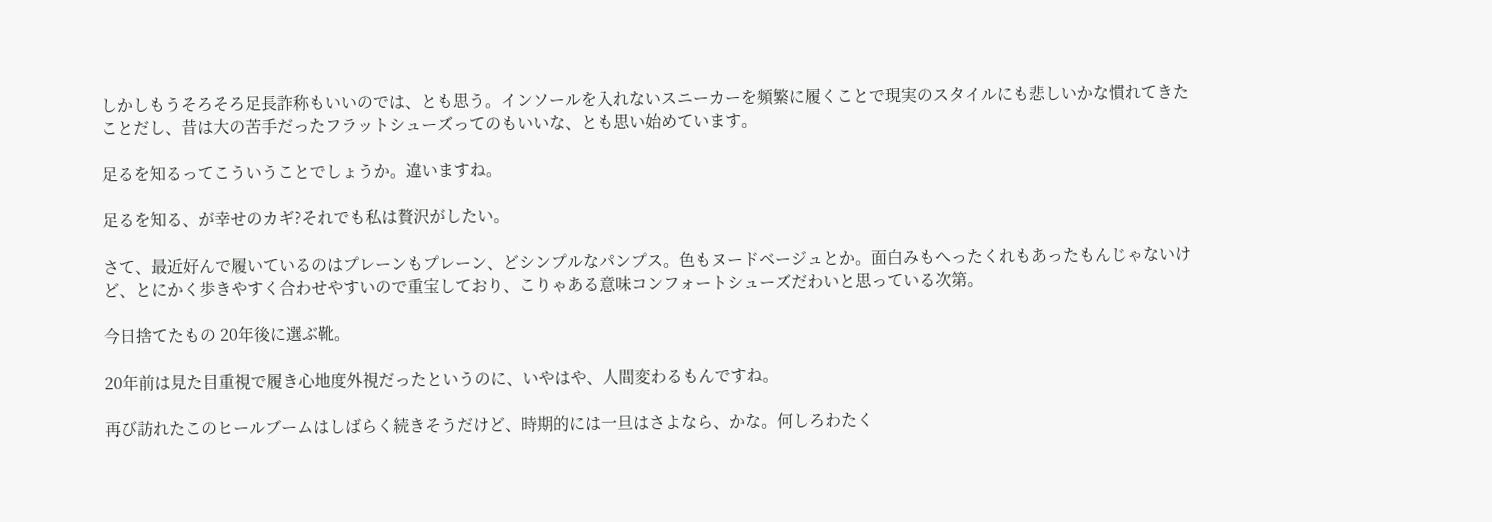しかしもうそろそろ足長詐称もいいのでは、とも思う。インソールを入れないスニーカーを頻繁に履くことで現実のスタイルにも悲しいかな慣れてきたことだし、昔は大の苦手だったフラットシューズってのもいいな、とも思い始めています。

足るを知るってこういうことでしょうか。違いますね。

足るを知る、が幸せのカギ?それでも私は贅沢がしたい。

さて、最近好んで履いているのはプレーンもプレーン、どシンプルなパンプス。色もヌードベージュとか。面白みもへったくれもあったもんじゃないけど、とにかく歩きやすく合わせやすいので重宝しており、こりゃある意味コンフォートシューズだわいと思っている次第。

今日捨てたもの 20年後に選ぶ靴。

20年前は見た目重視で履き心地度外視だったというのに、いやはや、人間変わるもんですね。

再び訪れたこのヒールブームはしばらく続きそうだけど、時期的には一旦はさよなら、かな。何しろわたく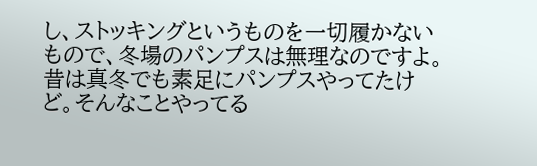し、ストッキングというものを一切履かないもので、冬場のパンプスは無理なのですよ。昔は真冬でも素足にパンプスやってたけど。そんなことやってる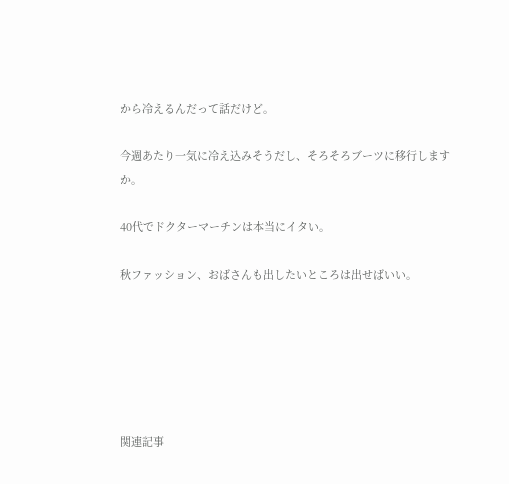から冷えるんだって話だけど。

今週あたり一気に冷え込みそうだし、そろそろブーツに移行しますか。

40代でドクターマーチンは本当にイタい。

秋ファッション、おばさんも出したいところは出せばいい。






関連記事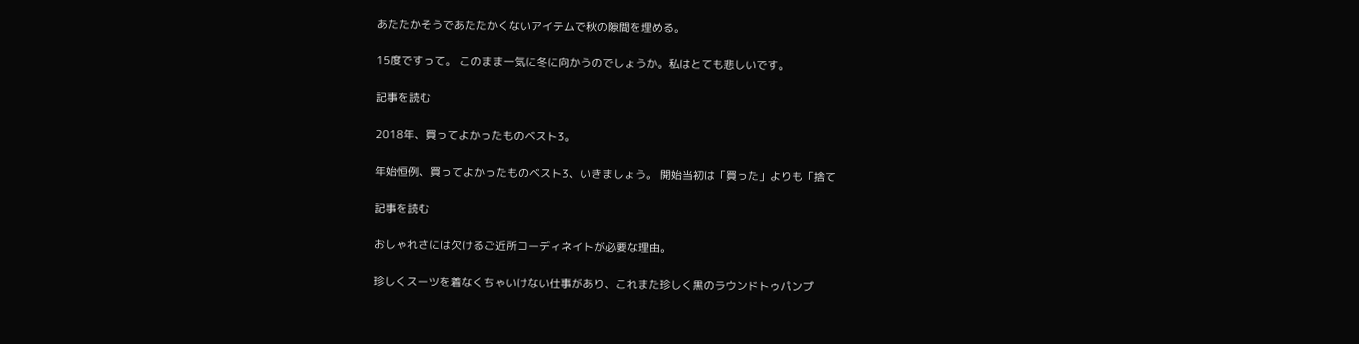あたたかそうであたたかくないアイテムで秋の隙間を埋める。

15度ですって。 このまま一気に冬に向かうのでしょうか。私はとても悲しいです。

記事を読む

2018年、買ってよかったものベスト3。

年始恒例、買ってよかったものベスト3、いきましょう。 開始当初は「買った」よりも「捨て

記事を読む

おしゃれさには欠けるご近所コーディネイトが必要な理由。

珍しくスーツを着なくちゃいけない仕事があり、これまた珍しく黒のラウンドトゥパンプ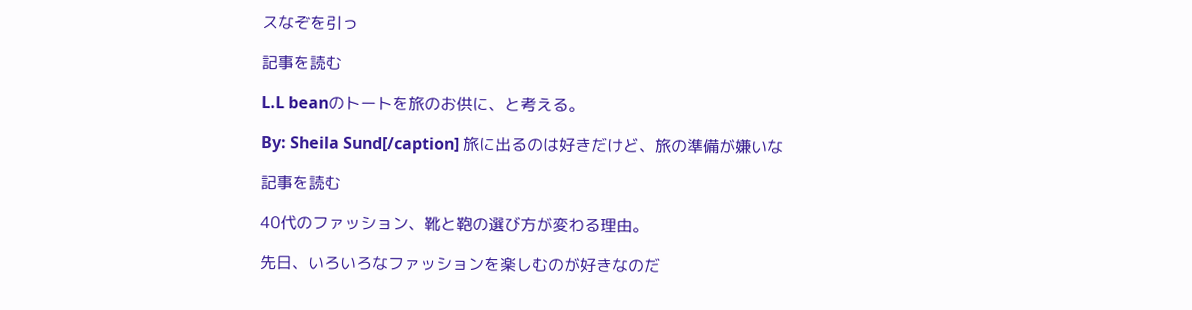スなぞを引っ

記事を読む

L.L beanのトートを旅のお供に、と考える。

By: Sheila Sund[/caption] 旅に出るのは好きだけど、旅の準備が嫌いな

記事を読む

40代のファッション、靴と鞄の選び方が変わる理由。

先日、いろいろなファッションを楽しむのが好きなのだ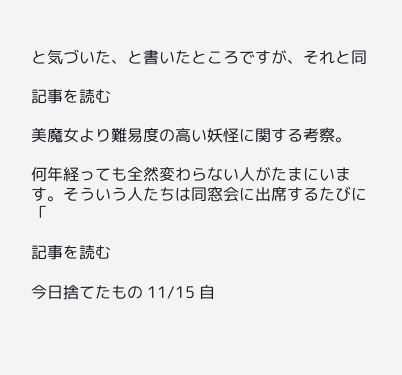と気づいた、と書いたところですが、それと同

記事を読む

美魔女より難易度の高い妖怪に関する考察。

何年経っても全然変わらない人がたまにいます。そういう人たちは同窓会に出席するたびに 「

記事を読む

今日捨てたもの 11/15 自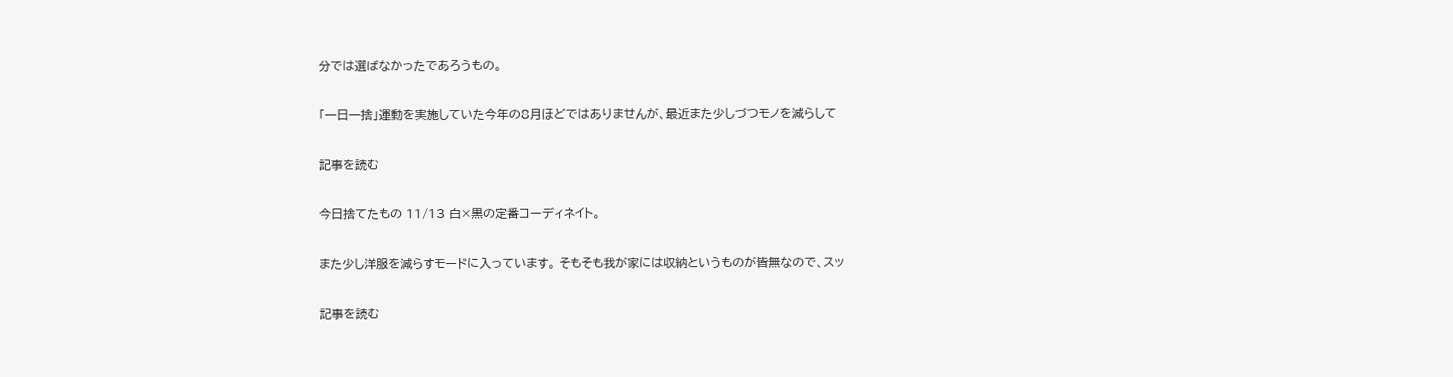分では選ばなかったであろうもの。

「一日一捨」運動を実施していた今年の8月ほどではありませんが、最近また少しづつモノを減らして

記事を読む

今日捨てたもの 11/13 白×黒の定番コーディネイト。

また少し洋服を減らすモードに入っています。 そもそも我が家には収納というものが皆無なので、スッ

記事を読む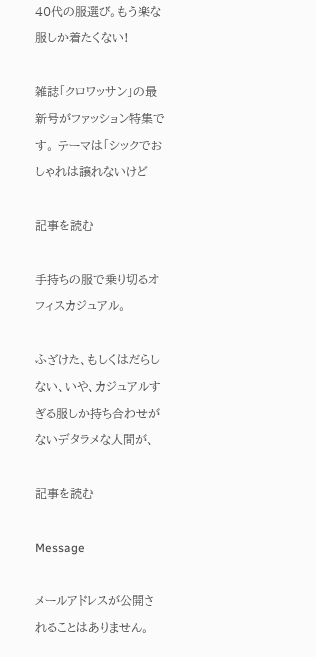40代の服選び。もう楽な服しか着たくない!

雑誌「クロワッサン」の最新号がファッション特集です。 テーマは「シックでおしゃれは譲れないけど

記事を読む

手持ちの服で乗り切るオフィスカジュアル。

ふざけた、もしくはだらしない、いや、カジュアルすぎる服しか持ち合わせがないデタラメな人間が、

記事を読む

Message

メールアドレスが公開されることはありません。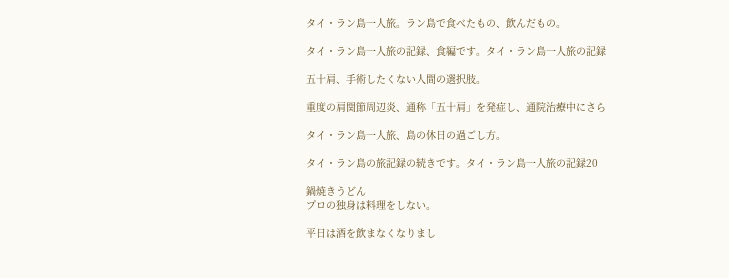タイ・ラン島一人旅。ラン島で食べたもの、飲んだもの。

タイ・ラン島一人旅の記録、食編です。タイ・ラン島一人旅の記録

五十肩、手術したくない人間の選択肢。

重度の肩関節周辺炎、通称「五十肩」を発症し、通院治療中にさら

タイ・ラン島一人旅、島の休日の過ごし方。

タイ・ラン島の旅記録の続きです。タイ・ラン島一人旅の記録20

鍋焼きうどん
プロの独身は料理をしない。

平日は酒を飲まなくなりまし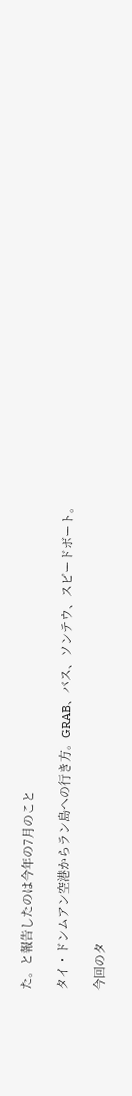た。と報告したのは今年の7月のこと

タイ・ドンムアン空港からラン島への行き方。GRAB、バス、ソンテウ、スピードボート。

今回のタ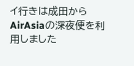イ行きは成田からAirAsiaの深夜便を利用しました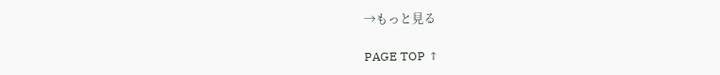→もっと見る

PAGE TOP ↑